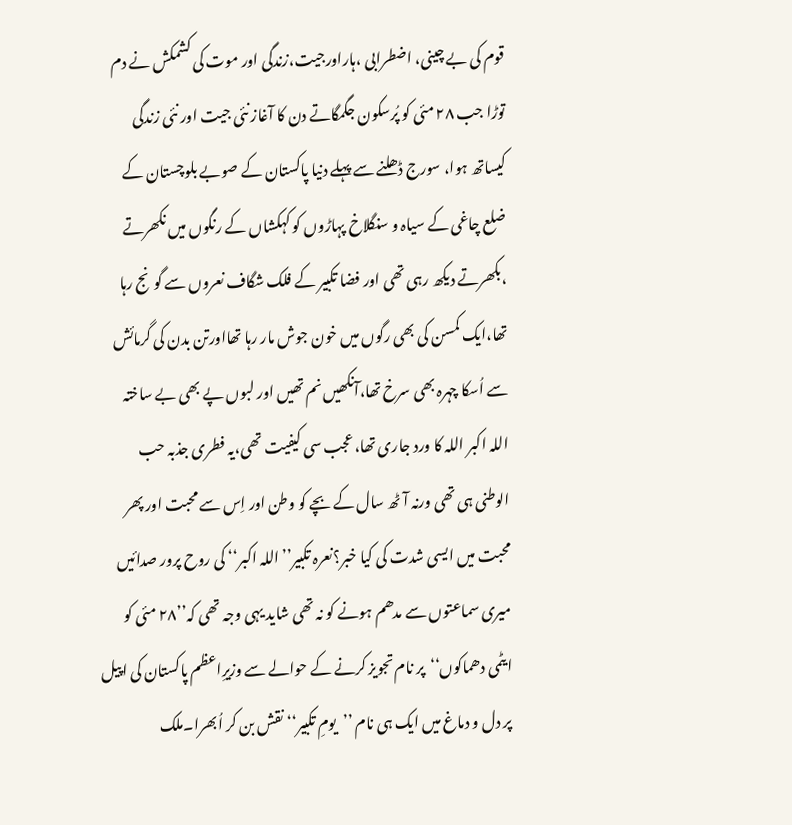قوم کی بے چینی، اضطرابی ،ہاراورجیت،زندگی اور موت کی کشمکش نے دم توڑا جب ۲۸ مئی کو پُرسکون جگمگاتے دن کا آغاز نئی جیت اور نئی زندگی کیساتھ ہوا، سورج ڈھلنے سے پہلے دنیا پاکستان کے صوبے بلوچستان کے ضلع چاغی کے سیاہ و سنگلاخ پہاڑوں کو کہکشاں کے رنگوں میں نکھرتے ،بکھرتے دیکھ رہی تھی اور فضا تکبیر کے فلک شگاف نعروں سے گونج رہا تھا،ایک کمسن کی بھی رگوں میں خون جوش مار رہا تھااورتن بدن کی گرمائش سے اُسکا چہرہ بھی سرخ تھا،آنکھیں نم تھیں اور لبوں پے بھی بے ساختہ اللہ اکبر اللہ کا ورد جاری تھا، عجب سی کیفیت تھی،یہ فطری جذبہ حب الوطنی ہی تھی ورنہ آٹھ سال کے بچے کو وطن اور اِس سے محبت اور پھر محبت میں ایسی شدت کی کیا خبر؟نعرہ تکبیر’’اللہ اکبر‘‘ کی روح پرور صدائیں میری سماعتوں سے مدھم ہونے کو نہ تھی شاید یہی وجہ تھی کہ’’۲۸ مئی کو ایٹمی دھماکوں‘‘پر نام تجویز کرنے کے حوالے سے وزیرِاعظم پاکستان کی اپیل پر دل و دماغ میں ایک ہی نام ’’یومِ تکبیر‘‘ نقش بن کر اُبھرا۔ملک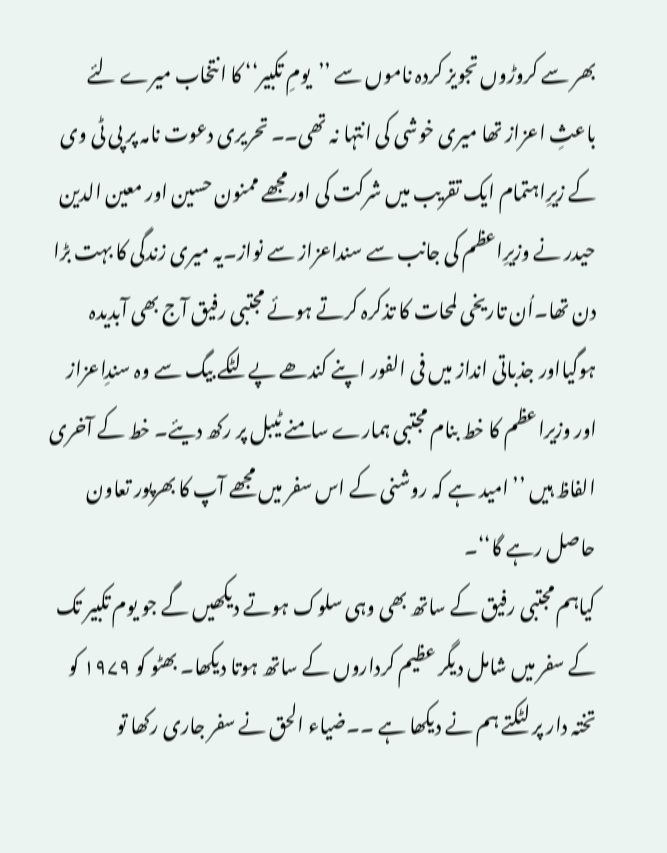بھر سے کروڑوں تجویز کردہ ناموں سے ’’یومِ تکبیر‘‘ کا انتخاب میرے لئے باعثِ اعزاز تھا میری خوشی کی انتہا نہ تھی۔۔ تحریری دعوت نامہ پر پی ٹی وی کے زیرِاہتمام ایک تقریب میں شرکت کی اورمجھے ممنون حسین اور معین الدین حیدر نے وزیرِاعظم کی جانب سے سنداعزاز سے نواز۔یہ میری زندگی کا بہت بڑا دن تھا۔اُن تاریخی لمحات کا تذکرہ کرتے ہوئے مجتبی رفیق آج بھی آبدیدہ ہوگیااور جذباتی انداز میں فی الفور اپنے کندھے پے لٹکے بیگ سے وہ سندِاعزاز اور وزیراعظم کا خط بنام مجتبی ہمارے سامنے ٹیبل پر رکھ دیئے۔ خط کے آخری الفاظ ہیں ’’امید ہے کہ روشنی کے اس سفر میں مجھے آپ کا بھرپور تعاون حاصل رہے گا‘‘۔
کیاہم مجتبی رفیق کے ساتھ بھی وہی سلوک ہوتے دیکھیں گے جو یوم تکبیر تک کے سفر میں شامل دیگر عظیم کرداروں کے ساتھ ہوتا دیکھا۔ بھٹو کو ۱۹۷۹ کو تختہ دار پر لٹکتے ہم نے دیکھا ہے ۔۔ضیاء الحق نے سفر جاری رکھا تو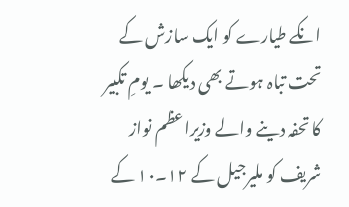انکے طیارے کو ایک سازش کے تحت تباہ ہوتے بھی دیکھا ۔ یومِ تکبیر کا تحفہ دینے والے وزیراعظم نواز شریف کو ملیرجیل کے ۱۲۔۱۰ کے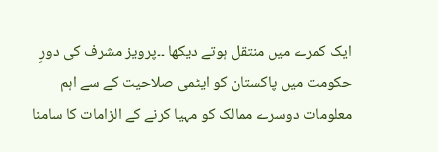ایک کمرے میں منتقل ہوتے دیکھا ۔۔پرویز مشرف کی دورِ حکومت میں پاکستان کو ایٹمی صلاحیت کے سے اہم معلومات دوسرے ممالک کو مہیا کرنے کے الزامات کا سامنا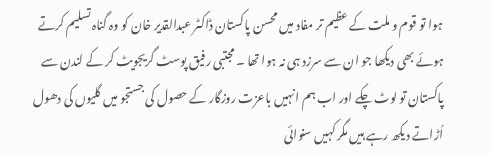ہوا تو قوم و ملت کے عظیم تر مفاد میں محسن پاکستان ڈاکٹر عبدالقدیر خان کو وہ گناہ تسلیم کرتے ہوئے بھی دیکھا جو ان سے سرزد ہی نہ ہوا تھا ۔ مجتبی رفیق پوسٹ گریجویٹ کر کے لندن سے پاکستان تو لوٹ چکے اور اب ہم انہیں باعزت روزگار کے حصول کی جستجو میں گلیوں کی دھول اُڑاتے دیکھ رہے ہیں مگر کہیں سنوائی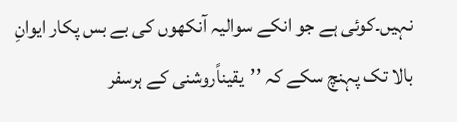نہیں۔کوئی ہے جو انکے سوالیہ آنکھوں کی بے بس پکار ایوانِ بالا تک پہنچ سکے کہ ’’یقیناًروشنی کے ہرسفر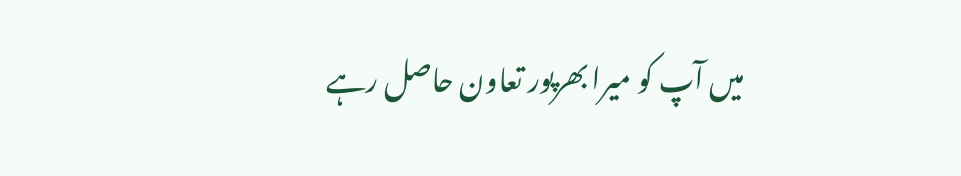میں آپ کو میرا بھرپور تعاون حاصل رہے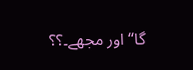گا‘‘اور مجھے۔؟؟